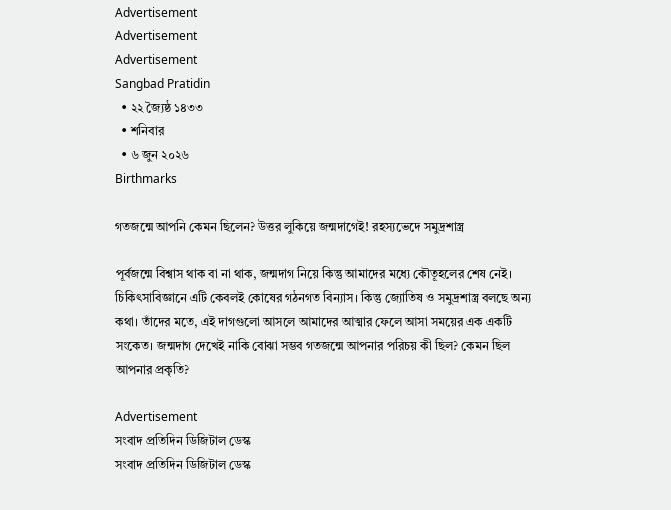Advertisement
Advertisement
Advertisement
Sangbad Pratidin
  • ২২ জ্যৈষ্ঠ ১৪৩৩
  • শনিবার
  • ৬ জুন ২০২৬
Birthmarks

গতজন্মে আপনি কেমন ছিলেন? উত্তর লুকিয়ে জন্মদাগেই! রহস্যভেদে সমুদ্রশাস্ত্র

পূর্বজন্মে বিশ্বাস থাক বা না থাক, জন্মদাগ নিয়ে কিন্তু আমাদের মধ্যে কৌতূহলের শেষ নেই। চিকিৎসাবিজ্ঞানে এটি কেবলই কোষের গঠনগত বিন্যাস। কিন্তু জ্যোতিষ ও সমুদ্রশাস্ত্র বলছে অন্য কথা। তাঁদের মতে, এই দাগগুলো আসলে আমাদের আত্মার ফেলে আসা সময়ের এক একটি সংকেত। জন্মদাগ দেখেই নাকি বোঝা সম্ভব গতজন্মে আপনার পরিচয় কী ছিল? কেমন ছিল আপনার প্রকৃতি?

Advertisement
সংবাদ প্রতিদিন ডিজিটাল ডেস্ক
সংবাদ প্রতিদিন ডিজিটাল ডেস্ক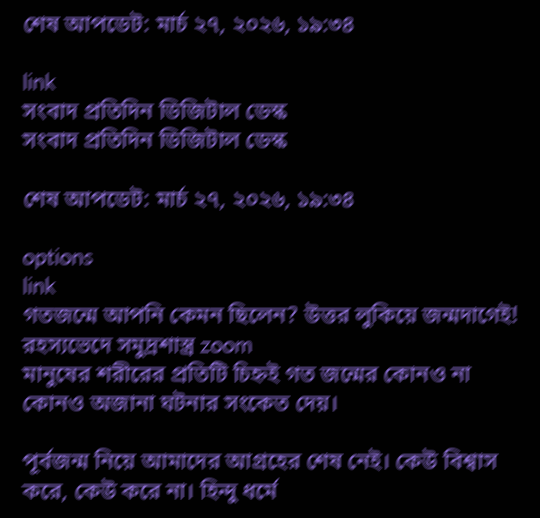শেষ আপডেট: মার্চ ২৭, ২০২৬, ১৯:৩৪

link
সংবাদ প্রতিদিন ডিজিটাল ডেস্ক
সংবাদ প্রতিদিন ডিজিটাল ডেস্ক

শেষ আপডেট: মার্চ ২৭, ২০২৬, ১৯:৩৪

options
link
গতজন্মে আপনি কেমন ছিলেন? উত্তর লুকিয়ে জন্মদাগেই! রহস্যভেদে সমুদ্রশাস্ত্র zoom
মানুষের শরীরের প্রতিটি চিহ্নই গত জন্মের কোনও না কোনও অজানা ঘটনার সংকেত দেয়।

পূর্বজন্ম নিয়ে আমাদের আগ্রহের শেষ নেই। কেউ বিশ্বাস করে, কেউ করে না। হিন্দু ধর্মে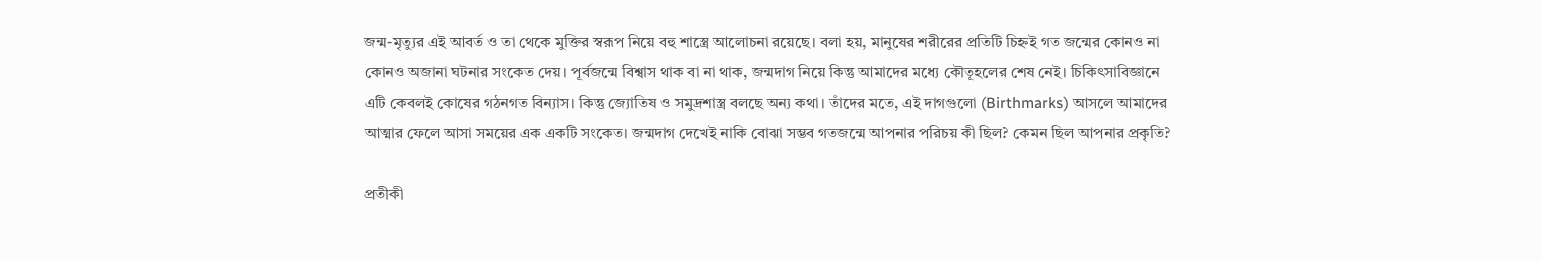জন্ম-মৃত্যুর এই আবর্ত ও তা থেকে মুক্তির স্বরূপ নিয়ে বহু শাস্ত্রে আলোচনা রয়েছে। বলা হয়, মানুষের শরীরের প্রতিটি চিহ্নই গত জন্মের কোনও না কোনও অজানা ঘটনার সংকেত দেয়। পূর্বজন্মে বিশ্বাস থাক বা না থাক, জন্মদাগ নিয়ে কিন্তু আমাদের মধ্যে কৌতূহলের শেষ নেই। চিকিৎসাবিজ্ঞানে এটি কেবলই কোষের গঠনগত বিন্যাস। কিন্তু জ্যোতিষ ও সমুদ্রশাস্ত্র বলছে অন্য কথা। তাঁদের মতে, এই দাগগুলো (Birthmarks) আসলে আমাদের আত্মার ফেলে আসা সময়ের এক একটি সংকেত। জন্মদাগ দেখেই নাকি বোঝা সম্ভব গতজন্মে আপনার পরিচয় কী ছিল? কেমন ছিল আপনার প্রকৃতি?

প্রতীকী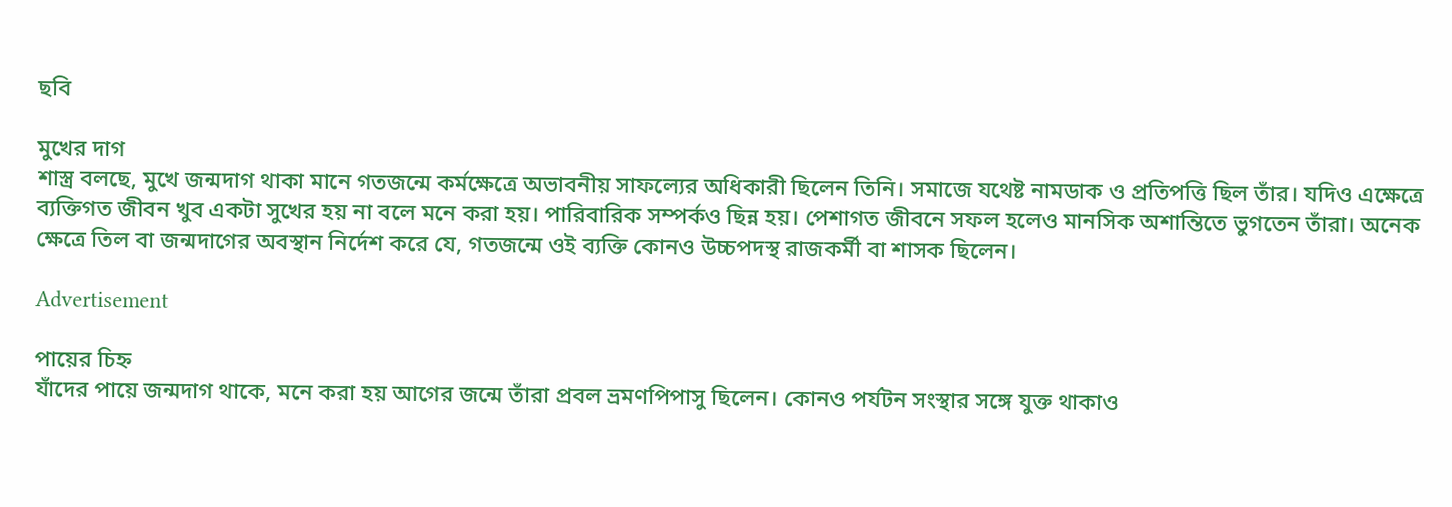ছবি

মুখের দাগ
শাস্ত্র বলছে, মুখে জন্মদাগ থাকা মানে গতজন্মে কর্মক্ষেত্রে অভাবনীয় সাফল্যের অধিকারী ছিলেন তিনি। সমাজে যথেষ্ট নামডাক ও প্রতিপত্তি ছিল তাঁর। যদিও এক্ষেত্রে ব্যক্তিগত জীবন খুব একটা সুখের হয় না বলে মনে করা হয়। পারিবারিক সম্পর্কও ছিন্ন হয়। পেশাগত জীবনে সফল হলেও মানসিক অশান্তিতে ভুগতেন তাঁরা। অনেক ক্ষেত্রে তিল বা জন্মদাগের অবস্থান নির্দেশ করে যে, গতজন্মে ওই ব্যক্তি কোনও উচ্চপদস্থ রাজকর্মী বা শাসক ছিলেন।

Advertisement

পায়ের চিহ্ন
যাঁদের পায়ে জন্মদাগ থাকে, মনে করা হয় আগের জন্মে তাঁরা প্রবল ভ্রমণপিপাসু ছিলেন। কোনও পর্যটন সংস্থার সঙ্গে যুক্ত থাকাও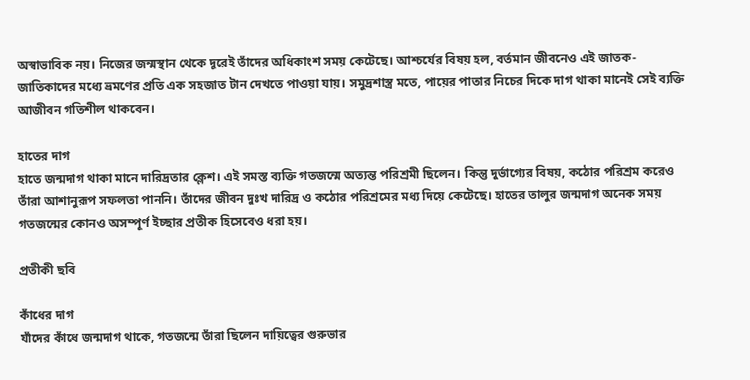অস্বাভাবিক নয়। নিজের জন্মস্থান থেকে দূরেই তাঁদের অধিকাংশ সময় কেটেছে। আশ্চর্যের বিষয় হল, বর্তমান জীবনেও এই জাতক-জাতিকাদের মধ্যে ভ্রমণের প্রতি এক সহজাত টান দেখতে পাওয়া যায়। সমুদ্রশাস্ত্র মতে, পায়ের পাতার নিচের দিকে দাগ থাকা মানেই সেই ব্যক্তি আজীবন গতিশীল থাকবেন।

হাতের দাগ
হাতে জন্মদাগ থাকা মানে দারিদ্রতার ক্লেশ। এই সমস্ত ব্যক্তি গতজন্মে অত্যন্ত পরিশ্রমী ছিলেন। কিন্তু দুর্ভাগ্যের বিষয়, কঠোর পরিশ্রম করেও তাঁরা আশানুরূপ সফলতা পাননি। তাঁদের জীবন দুঃখ দারিদ্র ও কঠোর পরিশ্রমের মধ্য দিয়ে কেটেছে। হাতের তালুর জন্মদাগ অনেক সময় গতজন্মের কোনও অসম্পূর্ণ ইচ্ছার প্রতীক হিসেবেও ধরা হয়।

প্রতীকী ছবি

কাঁধের দাগ
যাঁদের কাঁধে জন্মদাগ থাকে, গতজন্মে তাঁরা ছিলেন দায়িত্বের গুরুভার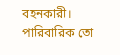বহনকারী। পারিবারিক তো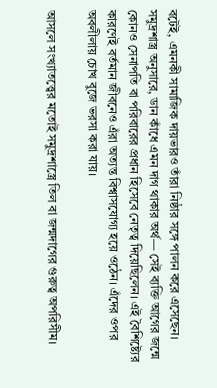বটেই, এমনকী সামাজিক দায়ভারও তাঁরা নিষ্ঠার সঙ্গে পালন করে এসেছেন। সমুদ্রশাস্ত্র অনুসারে, ডান কাঁধে এমন দাগ থাকার অর্থ— সেই ব্যক্তি আগের জন্মে কোনও সেনাপতি বা পরিবারের প্রধান হিসেবে নেতৃত্ব দিয়েছিলেন। এই বৈশিষ্ট্যের কারণেই বর্তমান জীবনেও এঁরা অত্যন্ত বিশ্বাসযোগ্য হয়ে ওঠেন। এঁদের ওপর অবলীলায় চোখ বুজে ভরসা করা যায়।

আসলে সংখ্যাতত্ত্বের মতোই সমুদ্রশাস্ত্রে তিল বা জন্মদাগের গুরুত্ব অপরিসীম।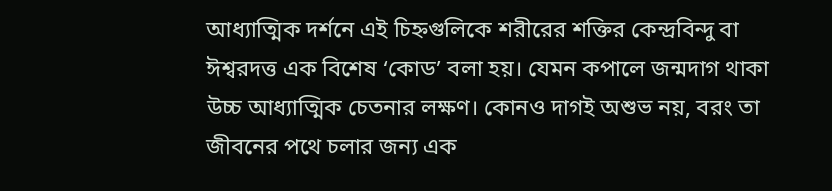আধ্যাত্মিক দর্শনে এই চিহ্নগুলিকে শরীরের শক্তির কেন্দ্রবিন্দু বা ঈশ্বরদত্ত এক বিশেষ ‘কোড’ বলা হয়। যেমন কপালে জন্মদাগ থাকা উচ্চ আধ্যাত্মিক চেতনার লক্ষণ। কোনও দাগই অশুভ নয়, বরং তা জীবনের পথে চলার জন্য এক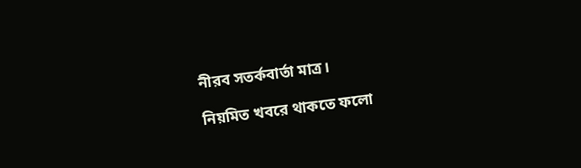নীরব সতর্কবার্তা মাত্র।

নিয়মিত খবরে থাকতে ফলো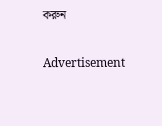করুন

Advertisement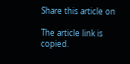Share this article on

The article link is copied.